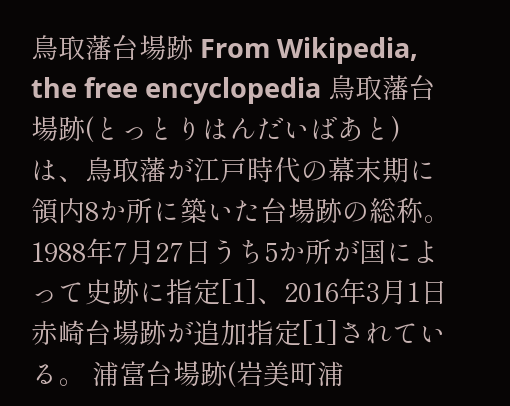鳥取藩台場跡 From Wikipedia, the free encyclopedia 鳥取藩台場跡(とっとりはんだいばあと)は、鳥取藩が江戸時代の幕末期に領内8か所に築いた台場跡の総称。1988年7月27日うち5か所が国によって史跡に指定[1]、2016年3月1日赤崎台場跡が追加指定[1]されている。 浦富台場跡(岩美町浦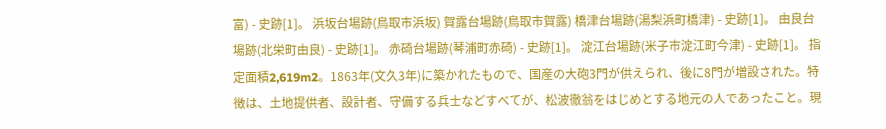富) - 史跡[1]。 浜坂台場跡(鳥取市浜坂) 賀露台場跡(鳥取市賀露) 橋津台場跡(湯梨浜町橋津) - 史跡[1]。 由良台場跡(北栄町由良) - 史跡[1]。 赤碕台場跡(琴浦町赤碕) - 史跡[1]。 淀江台場跡(米子市淀江町今津) - 史跡[1]。 指定面積2,619m2。1863年(文久3年)に築かれたもので、国産の大砲3門が供えられ、後に8門が増設された。特徴は、土地提供者、設計者、守備する兵士などすべてが、松波徹翁をはじめとする地元の人であったこと。現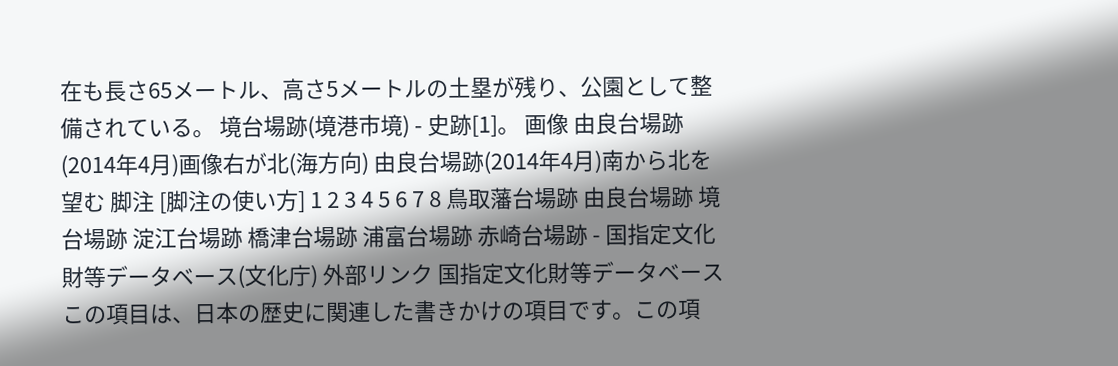在も長さ65メートル、高さ5メートルの土塁が残り、公園として整備されている。 境台場跡(境港市境) - 史跡[1]。 画像 由良台場跡(2014年4月)画像右が北(海方向) 由良台場跡(2014年4月)南から北を望む 脚注 [脚注の使い方] 1 2 3 4 5 6 7 8 鳥取藩台場跡 由良台場跡 境台場跡 淀江台場跡 橋津台場跡 浦富台場跡 赤崎台場跡 - 国指定文化財等データベース(文化庁) 外部リンク 国指定文化財等データベース この項目は、日本の歴史に関連した書きかけの項目です。この項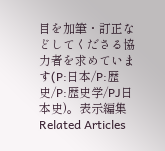目を加筆・訂正などしてくださる協力者を求めています(P:日本/P:歴史/P:歴史学/PJ日本史)。表示編集 Related Articles